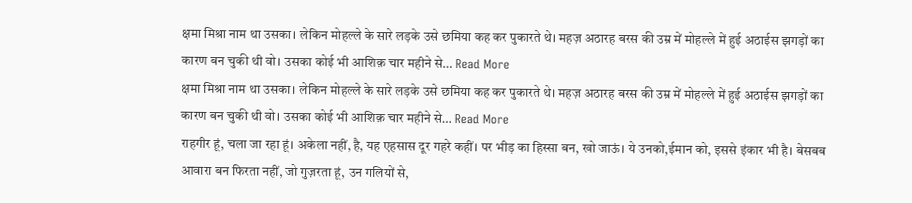क्षमा मिश्रा नाम था उसका। लेकिन मोहल्ले के सारे लड़के उसे छमिया कह कर पुकारते थे। महज़ अठारह बरस की उम्र में मोहल्ले में हुई अठाईस झगड़ों का कारण बन चुकी थी वो। उसका कोई भी आशिक़ चार महीने से… Read More
क्षमा मिश्रा नाम था उसका। लेकिन मोहल्ले के सारे लड़के उसे छमिया कह कर पुकारते थे। महज़ अठारह बरस की उम्र में मोहल्ले में हुई अठाईस झगड़ों का कारण बन चुकी थी वो। उसका कोई भी आशिक़ चार महीने से… Read More
राहगीर हूं, चला जा रहा हूं। अकेला नहीं, है, यह एहसास दूर गहरे कहीं। पर भीड़ का हिस्सा बन, खो जाऊं। ये उनको,ईमान को, इससे इंकार भी है। बेसबब आवारा बन फिरता नहीं, जो गुज़रता हूं, उन गलियों से,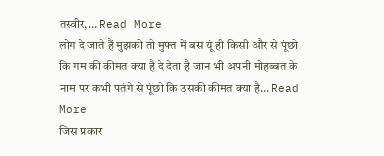तस्वीर,… Read More
लोग दे जाते हैं मुझको तो मुफ्त में बस यूं ही किसी और से पूंछो कि गम की कीमत क्या है दे देता है जान भी अपनी मोहब्बत के नाम पर कभी पतंगे से पूंछो कि उसकी कीमत क्या है… Read More
जिस प्रकार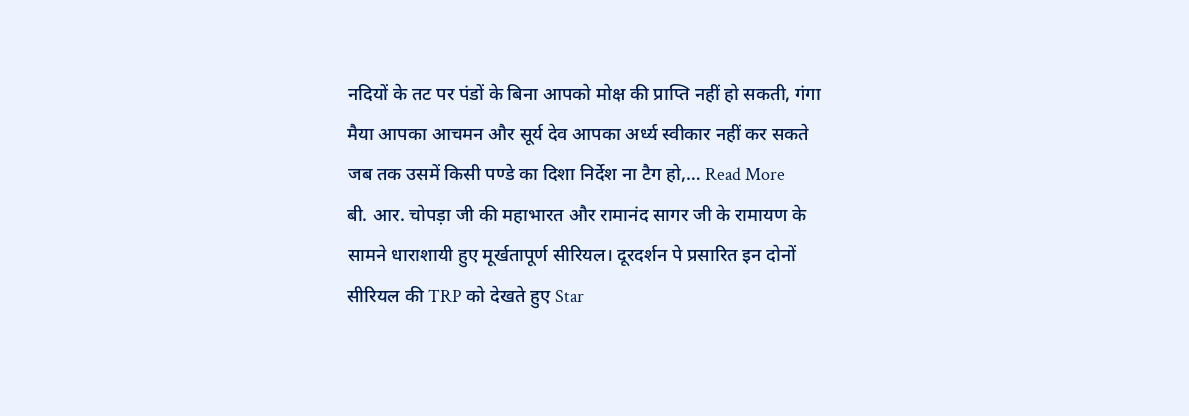नदियों के तट पर पंडों के बिना आपको मोक्ष की प्राप्ति नहीं हो सकती, गंगा मैया आपका आचमन और सूर्य देव आपका अर्ध्य स्वीकार नहीं कर सकते जब तक उसमें किसी पण्डे का दिशा निर्देश ना टैग हो,… Read More
बी. आर. चोपड़ा जी की महाभारत और रामानंद सागर जी के रामायण के सामने धाराशायी हुए मूर्खतापूर्ण सीरियल। दूरदर्शन पे प्रसारित इन दोनों सीरियल की TRP को देखते हुए Star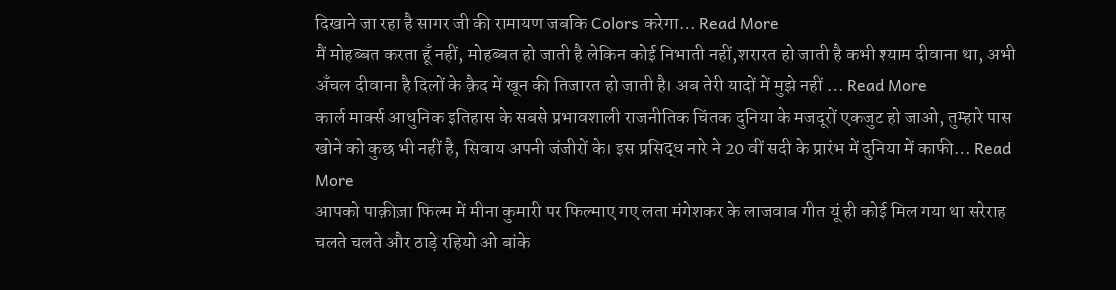दिखाने जा रहा है सागर जी की रामायण जबकि Colors करेगा… Read More
मैं मोहब्बत करता हूँ नहीं, मोहब्बत हो जाती है लेकिन कोई निभाती नहीं,शरारत हो जाती है कभी श्याम दीवाना था, अभी अँचल दीवाना है दिलों के क़ैद में खून की तिजारत हो जाती है। अब तेरी यादों में मुझे नहीं … Read More
कार्ल मार्क्स आधुनिक इतिहास के सबसे प्रभावशाली राजनीतिक चिंतक दुनिया के मजदूरों एकजुट हो जाओ, तुम्हारे पास खोने को कुछ भी नहीं है, सिवाय अपनी जंजीरों के। इस प्रसिद्ध नारे ने 20 वीं सदी के प्रारंभ में दुनिया में काफी… Read More
आपको पाक़ीज़ा फिल्म में मीना कुमारी पर फिल्माए गए लता मंगेशकर के लाजवाब गीत यूं ही कोई मिल गया था सरेराह चलते चलते और ठाड़े रहियो ओ बांके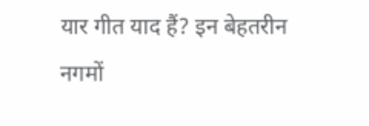यार गीत याद हैं? इन बेहतरीन नगमों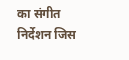का संगीत निर्देशन जिस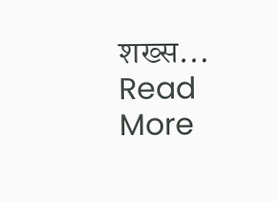शख्स… Read More